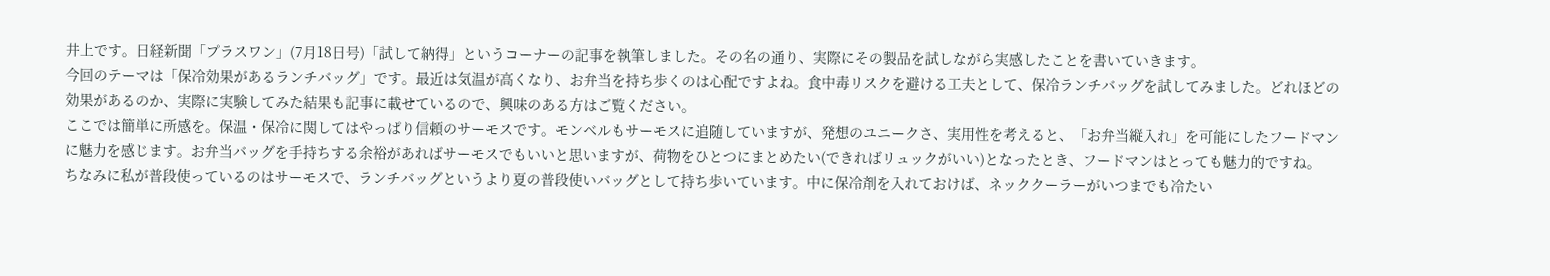井上です。日経新聞「プラスワン」(7月18日号)「試して納得」というコーナーの記事を執筆しました。その名の通り、実際にその製品を試しながら実感したことを書いていきます。
今回のテーマは「保冷効果があるランチバッグ」です。最近は気温が高くなり、お弁当を持ち歩くのは心配ですよね。食中毒リスクを避ける工夫として、保冷ランチバッグを試してみました。どれほどの効果があるのか、実際に実験してみた結果も記事に載せているので、興味のある方はご覧ください。
ここでは簡単に所感を。保温・保冷に関してはやっぱり信頼のサーモスです。モンベルもサーモスに追随していますが、発想のユニークさ、実用性を考えると、「お弁当縦入れ」を可能にしたフードマンに魅力を感じます。お弁当バッグを手持ちする余裕があればサーモスでもいいと思いますが、荷物をひとつにまとめたい(できればリュックがいい)となったとき、フードマンはとっても魅力的ですね。
ちなみに私が普段使っているのはサーモスで、ランチバッグというより夏の普段使いバッグとして持ち歩いています。中に保冷剤を入れておけば、ネッククーラーがいつまでも冷たい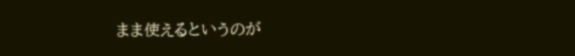まま使えるというのが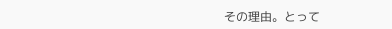その理由。とって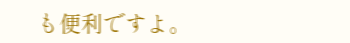も便利ですよ。